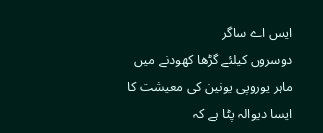ایس اے ساگر
دوسروں کیلئے گڑھا کھودنے میں ماہر یوروپی یونین کی معیشت کا ایسا دیوالہ پٹا ہے کہ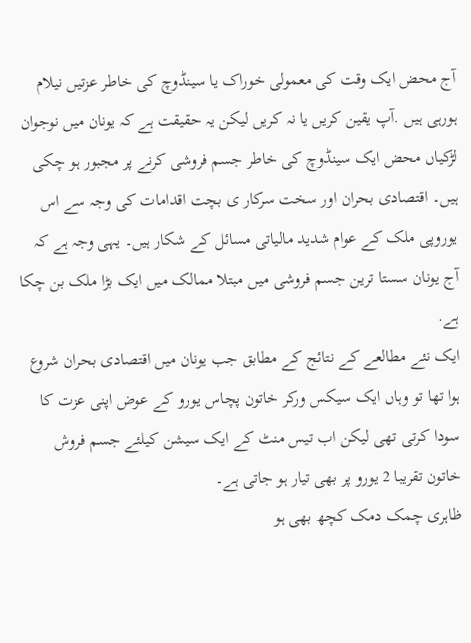آج محض ایک وقت کی معمولی خوراک یا سینڈوچ کی خاطر عزتیں نیلام ہورہی ہیں .آپ یقین کریں یا نہ کریں لیکن یہ حقیقت ہے کہ یونان میں نوجوان لڑکیاں محض ایک سینڈوچ کی خاطر جسم فروشی کرنے پر مجبور ہو چکی ہیں۔ اقتصادی بحران اور سخت سرکار ی بچت اقدامات کی وجہ سے اس یوروپی ملک کے عوام شدید مالیاتی مسائل کے شکار ہیں۔ یہی وجہ ہے کہ آج یونان سستا ترین جسم فروشی میں مبتلا ممالک میں ایک بڑا ملک بن چکا ہے.
ایک نئے مطالعے کے نتائج کے مطابق جب یونان میں اقتصادی بحران شروع ہوا تھا تو وہاں ایک سیکس ورکر خاتون پچاس یورو کے عوض اپنی عزت کا سودا کرتی تھی لیکن اب تیس منٹ کے ایک سیشن کیلئے جسم فروش خاتون تقریبا 2 یورو پر بھی تیار ہو جاتی ہے۔
ظاہری چمک دمک کچھ بھی ہو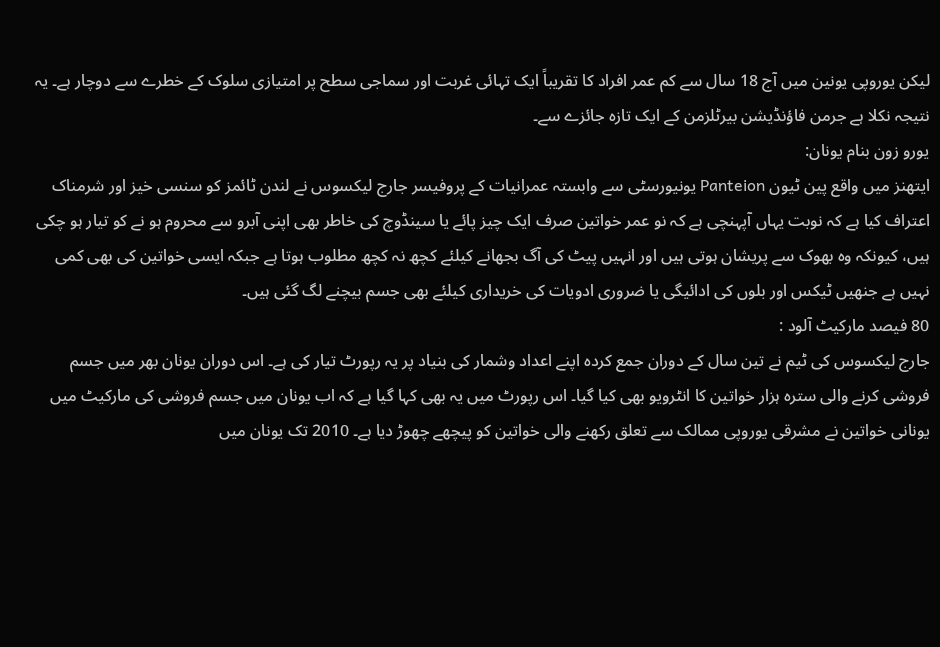لیکن یوروپی یونین میں آج 18 سال سے کم عمر افراد کا تقریباً ایک تہائی غربت اور سماجی سطح پر امتیازی سلوک کے خطرے سے دوچار ہے۔ یہ نتیجہ نکلا ہے جرمن فاؤنڈیشن بیرٹلزمن کے ایک تازہ جائزے سے۔
یورو زون بنام یونان:
ایتھنز میں واقع پین ٹیون Panteion یونیورسٹی سے وابستہ عمرانیات کے پروفیسر جارج لیکسوس نے لندن ٹائمز کو سنسی خیز اور شرمناک اعتراف کیا ہے کہ نوبت یہاں آپہنچی ہے کہ نو عمر خواتین صرف ایک چیز پائے یا سینڈوچ کی خاطر بھی اپنی آبرو سے محروم ہو نے کو تیار ہو چکی ہیں، کیونکہ وہ بھوک سے پریشان ہوتی ہیں اور انہیں پیٹ کی آگ بجھانے کیلئے کچھ نہ کچھ مطلوب ہوتا ہے جبکہ ایسی خواتین کی بھی کمی نہیں ہے جنھیں ٹیکس اور بلوں کی ادائیگی یا ضروری ادویات کی خریداری کیلئے بھی جسم بیچنے لگ گئی ہیں۔
80 فیصد مارکیٹ آلود :
جارج لیکسوس کی ٹیم نے تین سال کے دوران جمع کردہ اپنے اعداد وشمار کی بنیاد پر یہ رپورٹ تیار کی ہے۔ اس دوران یونان بھر میں جسم فروشی کرنے والی سترہ ہزار خواتین کا انٹرویو بھی کیا گیا۔ اس رپورٹ میں یہ بھی کہا گیا ہے کہ اب یونان میں جسم فروشی کی مارکیٹ میں یونانی خواتین نے مشرقی یوروپی ممالک سے تعلق رکھنے والی خواتین کو پیچھے چھوڑ دیا ہے۔ 2010 تک یونان میں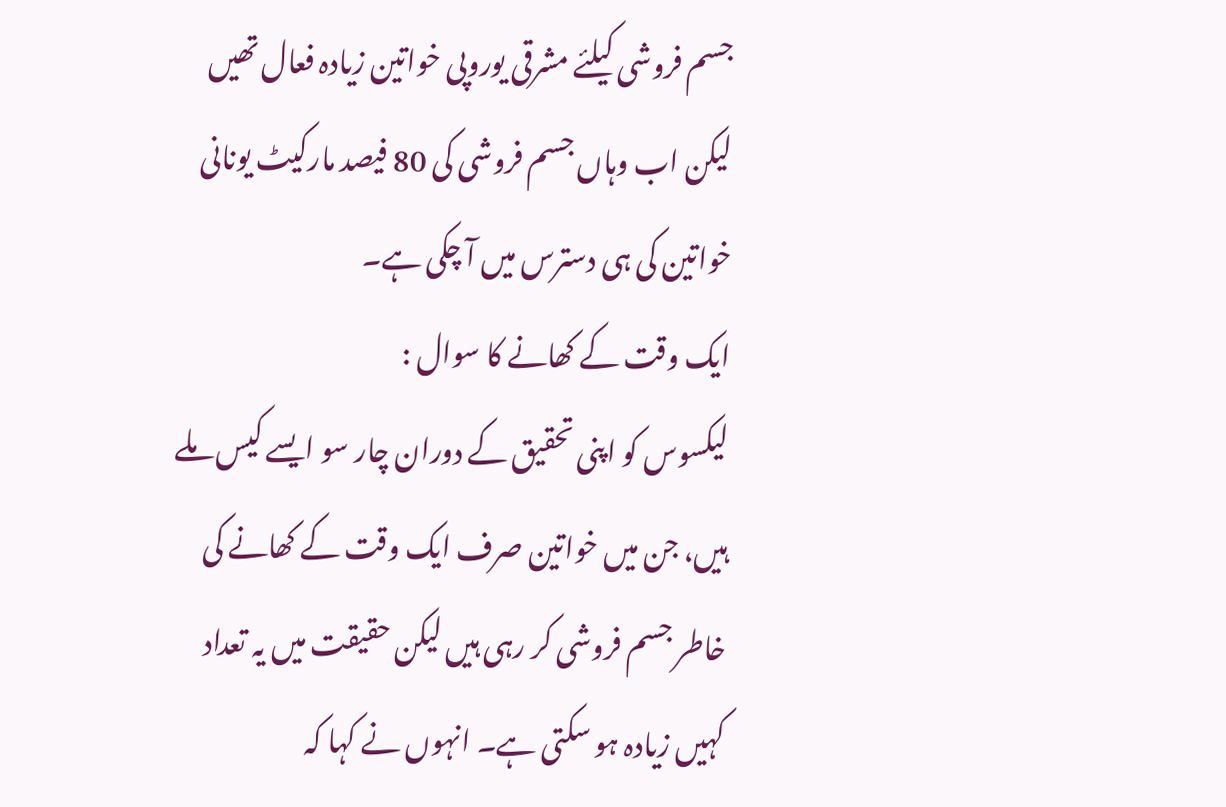جسم فروشی کیلئے مشرقی یوروپی خواتین زیادہ فعال تھیں لیکن اب وہاں جسم فروشی کی 80 فیصد مارکیٹ یونانی خواتین کی ہی دسترس میں آ چکی ہے۔
ایک وقت کے کھانے کا سوال :
لیکسوس کو اپنی تحقیق کے دوران چار سو ایسے کیس ملے ہیں، جن میں خواتین صرف ایک وقت کے کھانے کی خاطر جسم فروشی کر رہی ہیں لیکن حقیقت میں یہ تعداد کہیں زیادہ ہو سکتی ہے۔ انہوں نے کہا کہ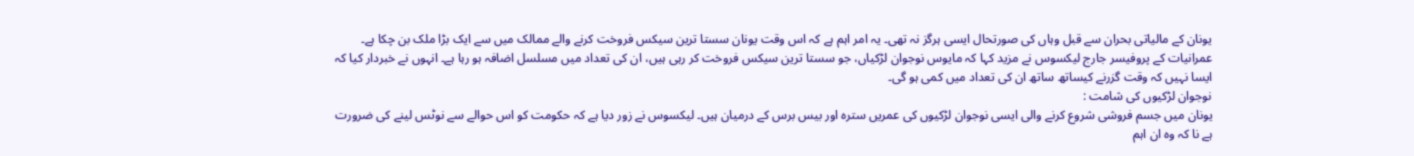یونان کے مالیاتی بحران سے قبل وہاں کی صورتحال ایسی ہرگز نہ تھی۔ یہ امر اہم ہے کہ اس وقت یونان سستا ترین سیکس فروخت کرنے والے ممالک میں سے ایک بڑا ملک بن چکا ہے۔
عمرانیات کے پروفیسر جارج لیکسوس نے مزید کہا کہ مایوس نوجوان لڑکیاں، جو سستا ترین سیکس فروخت کر رہی ہیں، ان کی تعداد میں مسلسل اضافہ ہو رہا ہے۔ انہوں نے خبردار کیا کہ ایسا نہیں کہ وقت گزرنے کیساتھ ساتھ ان کی تعداد میں کمی ہو گی۔
نوجوان لڑکیوں کی شامت :
یونان میں جسم فروشی شروع کرنے والی ایسی نوجوان لڑکیوں کی عمریں سترہ اور بیس برس کے درمیان ہیں۔ لیکسوس نے زور دیا ہے کہ حکومت کو اس حوالے سے نوٹس لینے کی ضرورت ہے نا کہ وہ ان اہم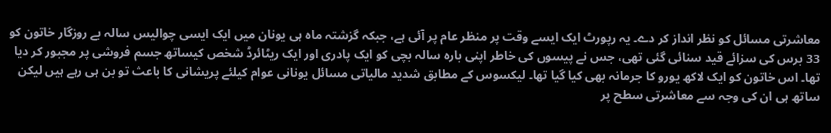معاشرتی مسائل کو نظر انداز کر دے۔ یہ رپورٹ ایک ایسے وقت پر منظر عام پر آئی ہے، جبکہ گزشتہ ماہ ہی یونان میں ایک ایسی چوالیس سالہ بے روزگار خاتون کو 33 برس کی سزائے قید سنائی گئی تھی، جس نے پیسوں کی خاطر اپنی بارہ سالہ بچی کو ایک پادری اور ایک ریٹائرڈ شخص کیساتھ جسم فروشی پر مجبور کر دیا تھا۔ اس خاتون کو ایک لاکھ یورو کا جرمانہ بھی کیا گیا تھا۔ لیکسوس کے مطابق شدید مالیاتی مسائل یونانی عوام کیلئے پریشانی کا باعث تو بن ہی رہے ہیں لیکن ساتھ ہی ان کی وجہ سے معاشرتی سطح پر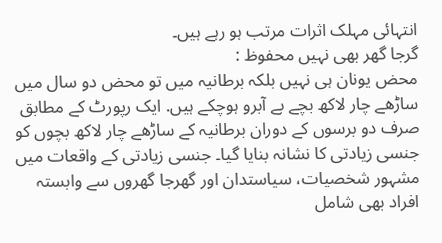انتہائی مہلک اثرات مرتب ہو رہے ہیں۔
گرجا گھر بھی نہیں محفوظ :
محض یونان ہی نہیں بلکہ برطانیہ میں تو محض دو سال میں ساڑھے چار لاکھ بچے بے آبرو ہوچکے ہیں. ایک رپورٹ کے مطابق صرف دو برسوں کے دوران برطانیہ کے ساڑھے چار لاکھ بچوں کو جنسی زیادتی کا نشانہ بنایا گیا۔ جنسی زیادتی کے واقعات میں مشہور شخصیات، سیاستدان اور گھرجا گھروں سے وابستہ افراد بھی شامل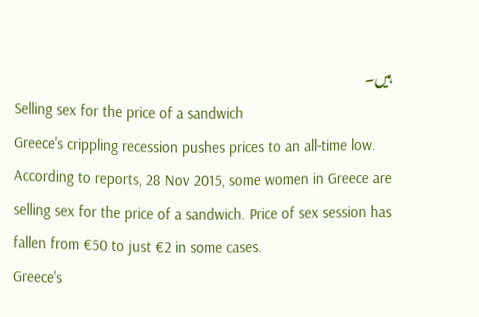ہیں۔
Selling sex for the price of a sandwich
Greece's crippling recession pushes prices to an all-time low. According to reports, 28 Nov 2015, some women in Greece are selling sex for the price of a sandwich. Price of sex session has fallen from €50 to just €2 in some cases.
Greece's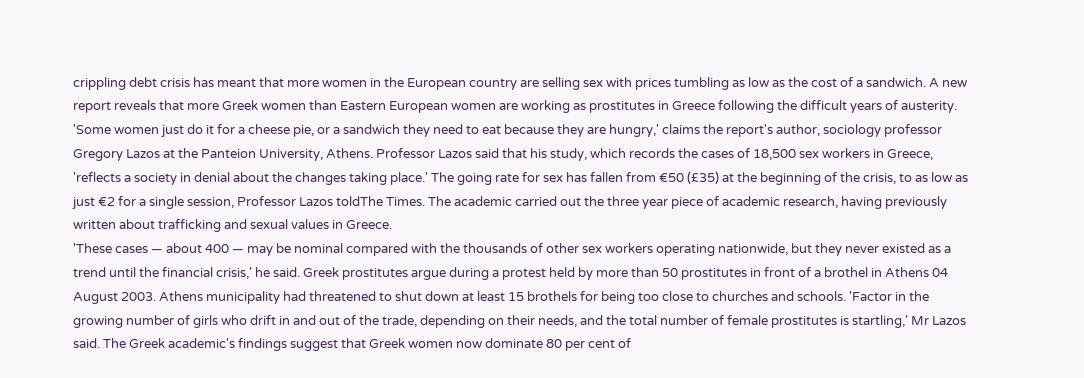crippling debt crisis has meant that more women in the European country are selling sex with prices tumbling as low as the cost of a sandwich. A new report reveals that more Greek women than Eastern European women are working as prostitutes in Greece following the difficult years of austerity. 'Some women just do it for a cheese pie, or a sandwich they need to eat because they are hungry,' claims the report's author, sociology professor Gregory Lazos at the Panteion University, Athens. Professor Lazos said that his study, which records the cases of 18,500 sex workers in Greece, 'reflects a society in denial about the changes taking place.' The going rate for sex has fallen from €50 (£35) at the beginning of the crisis, to as low as just €2 for a single session, Professor Lazos toldThe Times. The academic carried out the three year piece of academic research, having previously written about trafficking and sexual values in Greece.
'These cases — about 400 — may be nominal compared with the thousands of other sex workers operating nationwide, but they never existed as a trend until the financial crisis,' he said. Greek prostitutes argue during a protest held by more than 50 prostitutes in front of a brothel in Athens 04 August 2003. Athens municipality had threatened to shut down at least 15 brothels for being too close to churches and schools. 'Factor in the growing number of girls who drift in and out of the trade, depending on their needs, and the total number of female prostitutes is startling,' Mr Lazos said. The Greek academic's findings suggest that Greek women now dominate 80 per cent of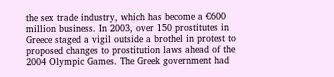the sex trade industry, which has become a €600 million business. In 2003, over 150 prostitutes in Greece staged a vigil outside a brothel in protest to proposed changes to prostitution laws ahead of the 2004 Olympic Games. The Greek government had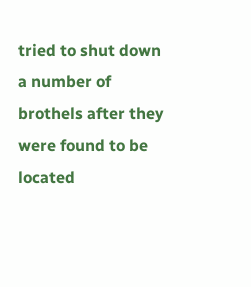tried to shut down a number of brothels after they were found to be located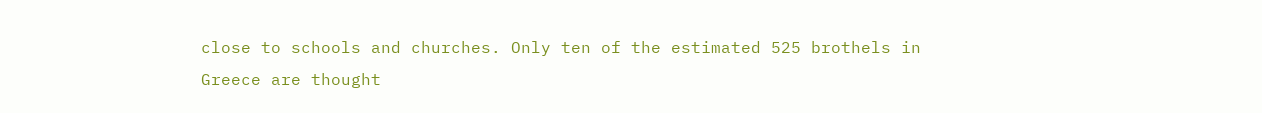close to schools and churches. Only ten of the estimated 525 brothels in Greece are thought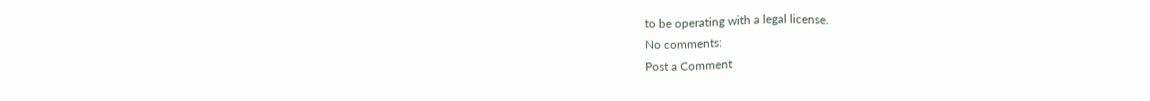to be operating with a legal license.
No comments:
Post a Comment